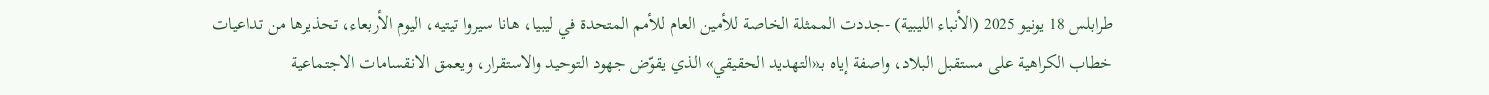طرابلس 18 يونيو 2025 (الأنباء الليبية) -جددت الممثلة الخاصة للأمين العام للأمم المتحدة في ليبيا، هانا سيروا تيتيه، اليوم الأربعاء، تحذيرها من تداعيات خطاب الكراهية على مستقبل البلاد، واصفة إياه بـ«التهديد الحقيقي» الذي يقوّض جهود التوحيد والاستقرار، ويعمق الانقسامات الاجتماعية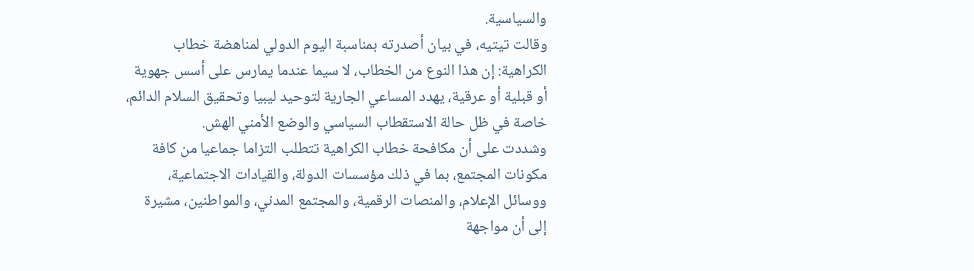والسياسية.
وقالت تيتيه، في بيان أصدرته بمناسبة اليوم الدولي لمناهضة خطاب الكراهية: إن هذا النوع من الخطاب، لا سيما عندما يمارس على أسس جهوية أو قبلية أو عرقية، يهدد المساعي الجارية لتوحيد ليبيا وتحقيق السلام الدائم، خاصة في ظل حالة الاستقطاب السياسي والوضع الأمني الهش.
وشددت على أن مكافحة خطاب الكراهية تتطلب التزاما جماعيا من كافة مكونات المجتمع، بما في ذلك مؤسسات الدولة، والقيادات الاجتماعية، ووسائل الإعلام، والمنصات الرقمية، والمجتمع المدني، والمواطنين، مشيرة إلى أن مواجهة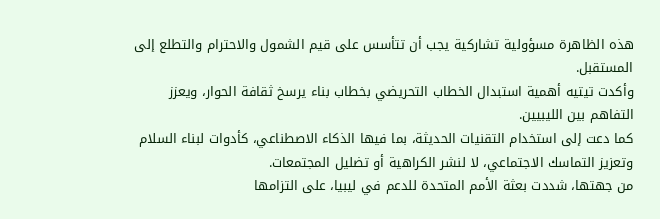هذه الظاهرة مسؤولية تشاركية يجب أن تتأسس على قيم الشمول والاحترام والتطلع إلى المستقبل.
وأكدت تيتيه أهمية استبدال الخطاب التحريضي بخطاب بناء يرسخ ثقافة الحوار، ويعزز التفاهم بين الليبيين.
كما دعت إلى استخدام التقنيات الحديثة، بما فيها الذكاء الاصطناعي، كأدوات لبناء السلام وتعزيز التماسك الاجتماعي، لا لنشر الكراهية أو تضليل المجتمعات.
من جهتها، شددت بعثة الأمم المتحدة للدعم في ليبيا، على التزامها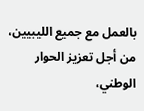بالعمل مع جميع الليبيين، من أجل تعزيز الحوار الوطني،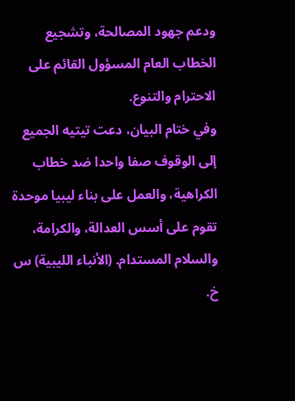ودعم جهود المصالحة، وتشجيع الخطاب العام المسؤول القائم على الاحترام والتنوع.
وفي ختام البيان، دعت تيتيه الجميع إلى الوقوف صفا واحدا ضد خطاب الكراهية، والعمل على بناء ليبيا موحدة تقوم على أسس العدالة، والكرامة، والسلام المستدام. (الأنباء الليبية) س خ.